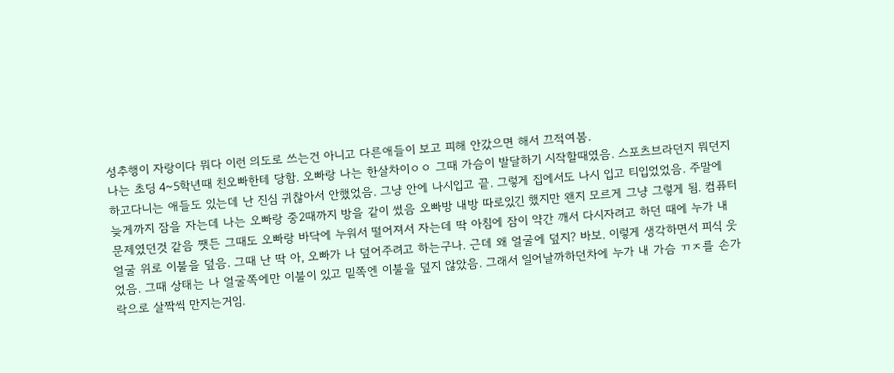성추행이 자랑이다 뭐다 이런 의도로 쓰는건 아니고 다른애들이 보고 피해 안갔으면 해서 끄적여봄.
나는 초딩 4~5학년때 친오빠한테 당함. 오빠랑 나는 한살차이ㅇㅇ 그때 가슴이 발달하기 시작할때였음. 스포츠브라던지 뭐던지 하고다니는 애들도 있는데 난 진심 귀찮아서 안했었음. 그냥 안에 나시입고 끝. 그렇게 집에서도 나시 입고 티입었었음. 주말에 늦게까지 잠을 자는데 나는 오빠랑 중2때까지 방을 같이 썼음 오빠방 내방 따로있긴 했지만 왠지 모르게 그냥 그렇게 됨. 컴퓨터 문제였던것 같음 쨋든 그때도 오빠랑 바닥에 누워서 떨어져서 자는데 딱 아침에 잠이 약간 깨서 다시자려고 하던 때에 누가 내 얼굴 위로 이불을 덮음. 그때 난 딱 아, 오빠가 나 덮어주려고 하는구나. 근데 왜 얼굴에 덮지? 바보. 이렇게 생각하면서 피식 웃었음. 그때 상태는 나 얼굴쪽에만 이불이 있고 밑쪽엔 이불을 덮지 않았음. 그래서 일어날까하던차에 누가 내 가슴 ㄲㅈ를 손가락으로 살짝씩 만지는거임.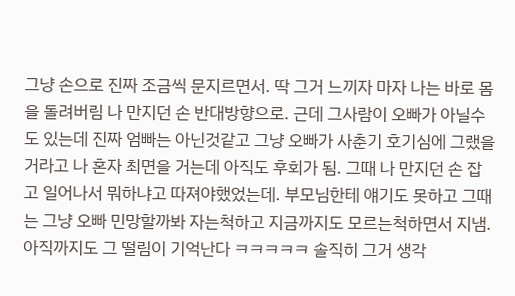그냥 손으로 진짜 조금씩 문지르면서. 딱 그거 느끼자 마자 나는 바로 몸을 돌려버림 나 만지던 손 반대방향으로. 근데 그사람이 오빠가 아닐수도 있는데 진짜 엄빠는 아닌것같고 그냥 오빠가 사춘기 호기심에 그랬을거라고 나 혼자 최면을 거는데 아직도 후회가 됨. 그때 나 만지던 손 잡고 일어나서 뭐하냐고 따져야했었는데. 부모님한테 얘기도 못하고 그때는 그냥 오빠 민망할까봐 자는척하고 지금까지도 모르는척하면서 지냄. 아직까지도 그 떨림이 기억난다 ㅋㅋㅋㅋㅋ 솔직히 그거 생각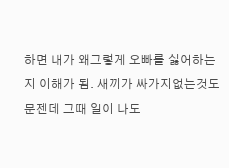하면 내가 왜그렇게 오빠를 싫어하는지 이해가 됨. 새끼가 싸가지없는것도 문젠데 그때 일이 나도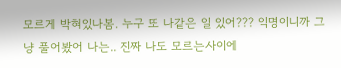모르게 박혀있나봄. 누구 또 나같은 일 있어??? 익명이니까 그냥 풀어봤어 나는.. 진짜 나도 모르는사이에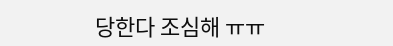당한다 조심해 ㅠㅠ